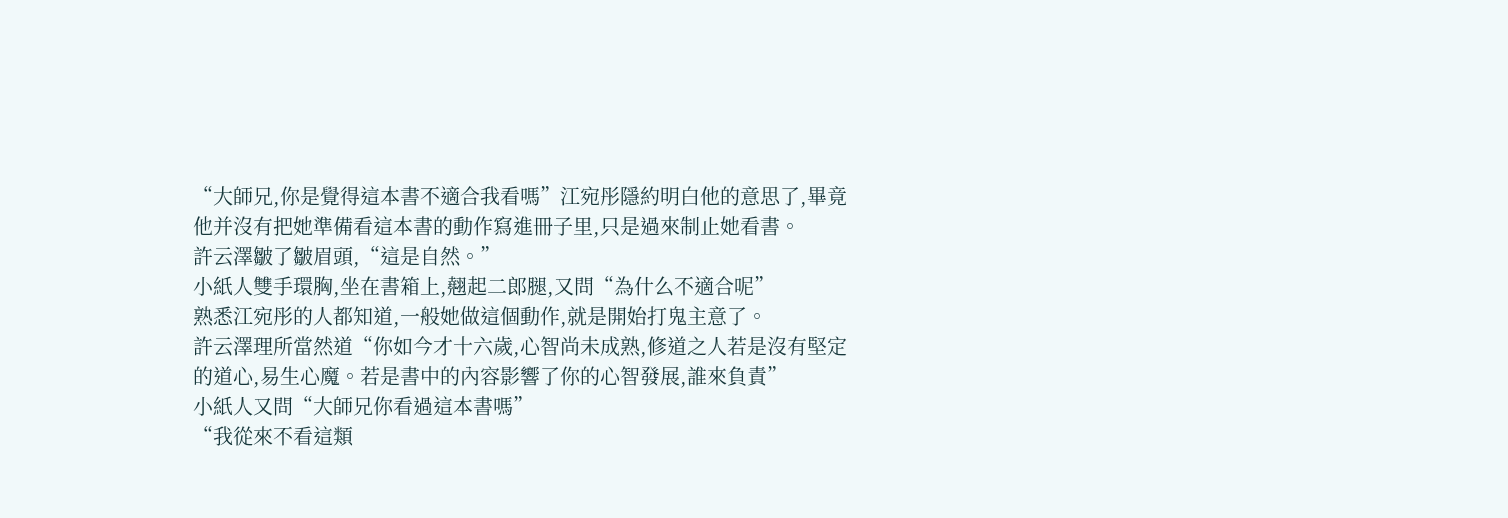“大師兄,你是覺得這本書不適合我看嗎”江宛彤隱約明白他的意思了,畢竟他并沒有把她準備看這本書的動作寫進冊子里,只是過來制止她看書。
許云澤皺了皺眉頭,“這是自然。”
小紙人雙手環胸,坐在書箱上,翹起二郎腿,又問“為什么不適合呢”
熟悉江宛彤的人都知道,一般她做這個動作,就是開始打鬼主意了。
許云澤理所當然道“你如今才十六歲,心智尚未成熟,修道之人若是沒有堅定的道心,易生心魔。若是書中的內容影響了你的心智發展,誰來負責”
小紙人又問“大師兄你看過這本書嗎”
“我從來不看這類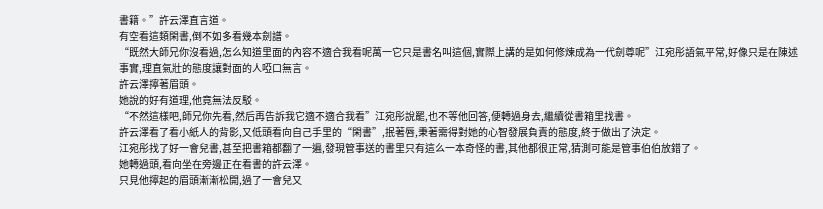書籍。”許云澤直言道。
有空看這類閑書,倒不如多看幾本劍譜。
“既然大師兄你沒看過,怎么知道里面的內容不適合我看呢萬一它只是書名叫這個,實際上講的是如何修煉成為一代劍尊呢”江宛彤語氣平常,好像只是在陳述事實,理直氣壯的態度讓對面的人啞口無言。
許云澤擰著眉頭。
她說的好有道理,他竟無法反駁。
“不然這樣吧,師兄你先看,然后再告訴我它適不適合我看”江宛彤說罷,也不等他回答,便轉過身去,繼續從書箱里找書。
許云澤看了看小紙人的背影,又低頭看向自己手里的“閑書”,抿著唇,秉著需得對她的心智發展負責的態度,終于做出了決定。
江宛彤找了好一會兒書,甚至把書箱都翻了一遍,發現管事送的書里只有這么一本奇怪的書,其他都很正常,猜測可能是管事伯伯放錯了。
她轉過頭,看向坐在旁邊正在看書的許云澤。
只見他擰起的眉頭漸漸松開,過了一會兒又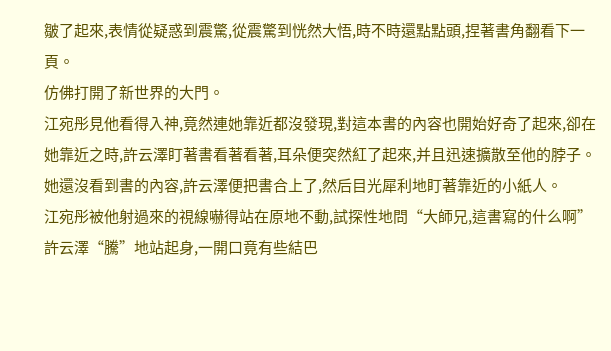皺了起來,表情從疑惑到震驚,從震驚到恍然大悟,時不時還點點頭,捏著書角翻看下一頁。
仿佛打開了新世界的大門。
江宛彤見他看得入神,竟然連她靠近都沒發現,對這本書的內容也開始好奇了起來,卻在她靠近之時,許云澤盯著書看著看著,耳朵便突然紅了起來,并且迅速擴散至他的脖子。
她還沒看到書的內容,許云澤便把書合上了,然后目光犀利地盯著靠近的小紙人。
江宛彤被他射過來的視線嚇得站在原地不動,試探性地問“大師兄,這書寫的什么啊”
許云澤“騰”地站起身,一開口竟有些結巴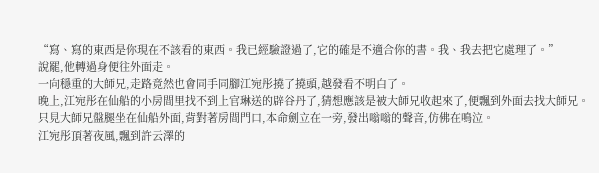“寫、寫的東西是你現在不該看的東西。我已經驗證過了,它的確是不適合你的書。我、我去把它處理了。”
說罷,他轉過身便往外面走。
一向穩重的大師兄,走路竟然也會同手同腳江宛彤撓了撓頭,越發看不明白了。
晚上,江宛彤在仙船的小房間里找不到上官琳送的辟谷丹了,猜想應該是被大師兄收起來了,便飄到外面去找大師兄。
只見大師兄盤腿坐在仙船外面,背對著房間門口,本命劍立在一旁,發出嗡嗡的聲音,仿佛在鳴泣。
江宛彤頂著夜風,飄到許云澤的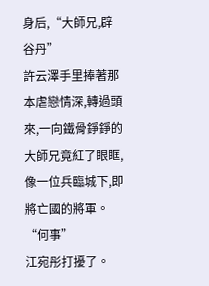身后,“大師兄,辟谷丹”
許云澤手里捧著那本虐戀情深,轉過頭來,一向鐵骨錚錚的大師兄竟紅了眼眶,像一位兵臨城下,即將亡國的將軍。
“何事”
江宛彤打擾了。